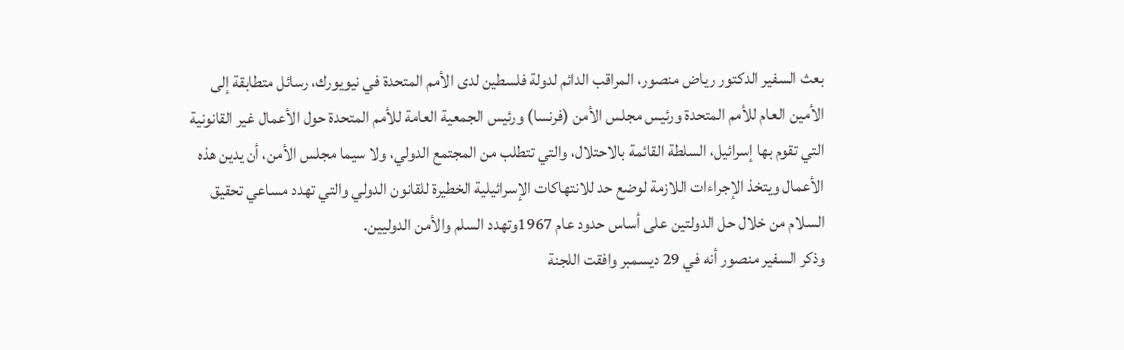بعث السفير الدكتور رياض منصور، المراقب الدائم لدولة فلسطين لدى الأمم المتحدة في نيويورك، رسائل متطابقة إلى الأمين العام للأمم المتحدة ورئيس مجلس الأمن (فرنسا) ورئيس الجمعية العامة للأمم المتحدة حول الأعمال غير القانونية التي تقوم بها إسرائيل، السلطة القائمة بالاحتلال، والتي تتطلب من المجتمع الدولي، ولا سيما مجلس الأمن، أن يدين هذه الأعمال ويتخذ الإجراءات اللازمة لوضع حد للانتهاكات الإسرائيلية الخطيرة للقانون الدولي والتي تهدد مساعي تحقيق السلام من خلال حل الدولتين على أساس حدود عام 1967وتهدد السلم والأمن الدوليين.
وذكر السفير منصور أنه في 29 ديسمبر وافقت اللجنة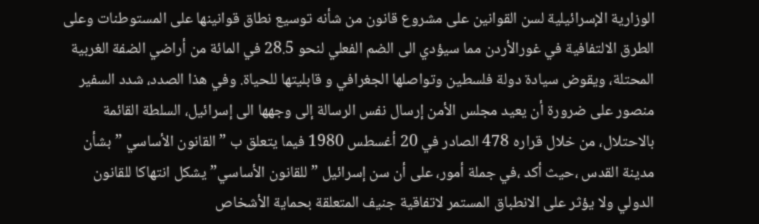الوزارية الإسرائيلية لسن القوانين على مشروع قانون من شأنه توسيع نطاق قوانينها على المستوطنات وعلى الطرق الالتفافية في غورالأردن مما سيؤدي الى الضم الفعلي لنحو 28.5 في المائة من أراضي الضفة الغربية المحتلة، ويقوض سيادة دولة فلسطين وتواصلها الجغرافي و قابليتها للحياة. وفي هذا الصدد، شدد السفير منصور على ضرورة أن يعيد مجلس الأمن إرسال نفس الرسالة إلى وجهها الى إسرائيل، السلطة القائمة بالاحتلال، من خلال قراره 478 الصادر في 20 أغسطس 1980 فيما يتعلق ب ” القانون الأساسي ” بشأن مدينة القدس ،حيث أكد ،في جملة أمور، على أن سن إسرائيل ” للقانون الأساسي” يشكل انتهاكا للقانون الدولي ولا يؤثر على الانطباق المستمر لاتفاقية جنيف المتعلقة بحماية الأشخاص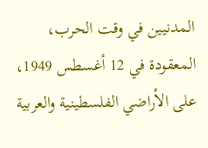المدنيين في وقت الحرب، المعقودة في 12 أغسطس 1949، على الأراضي الفلسطينية والعربية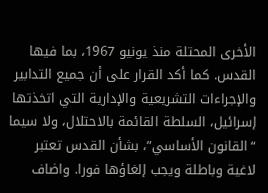الأخرى المحتلة منذ يونيو 1967، بما فيها القدس. كما أكد القرار على أن جميع التدابير والإجراءات التشريعية والإدارية التي اتخذتها إسرائيل، السلطة القائمة بالاحتلال، ولا سيما “القانون الأساسي”، بشأن القدس تعتبر لاغية وباطلة ويجب إلغاؤها فورا. واضاف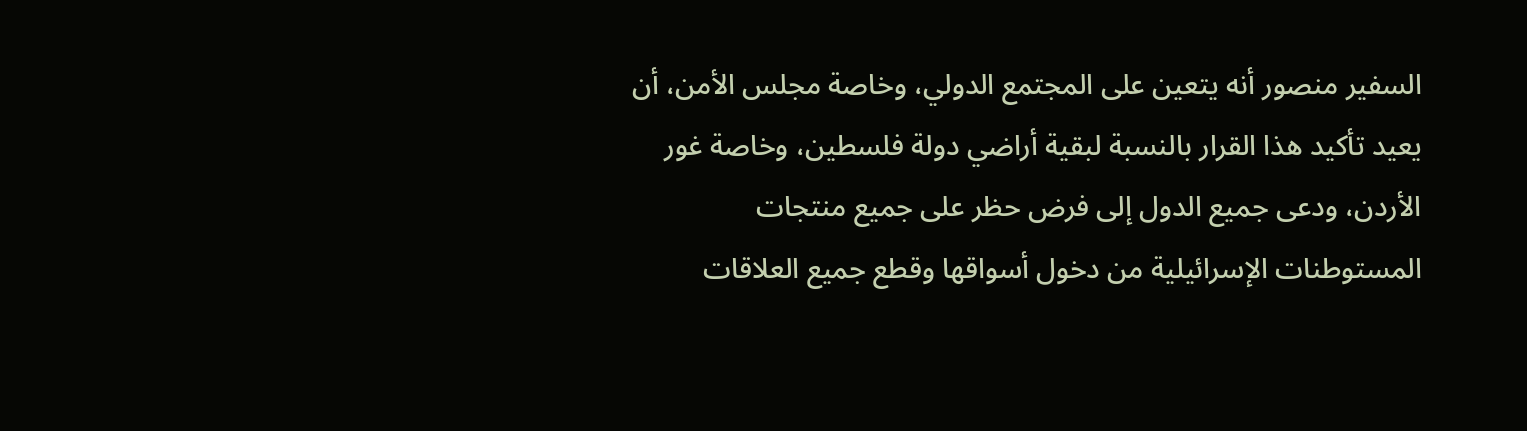السفير منصور أنه يتعين على المجتمع الدولي، وخاصة مجلس الأمن، أن يعيد تأكيد هذا القرار بالنسبة لبقية أراضي دولة فلسطين، وخاصة غور الأردن، ودعى جميع الدول إلى فرض حظر على جميع منتجات المستوطنات الإسرائيلية من دخول أسواقها وقطع جميع العلاقات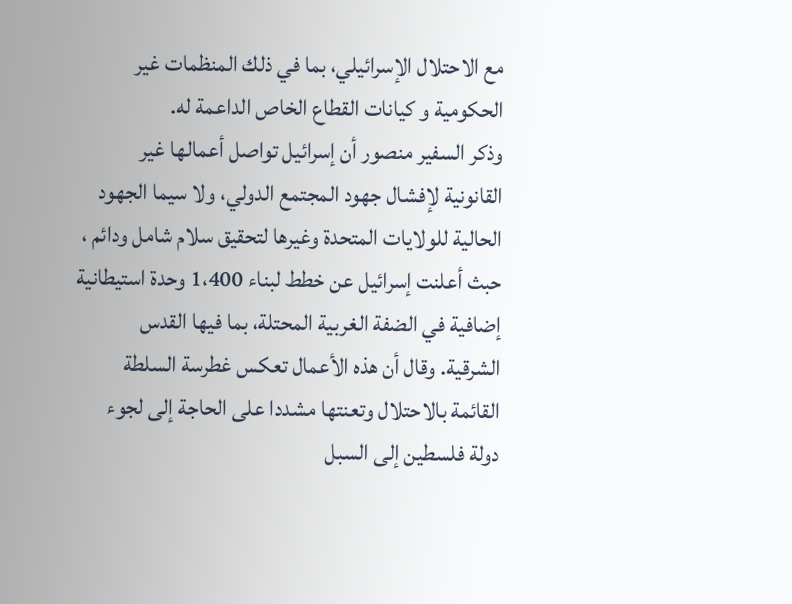مع الاحتلال الإسرائيلي، بما في ذلك المنظمات غير الحكومية و كيانات القطاع الخاص الداعمة له.
وذكر السفير منصور أن إسرائيل تواصل أعمالها غير القانونية لإفشال جهود المجتمع الدولي، ولا سيما الجهود الحالية للولايات المتحدة وغيرها لتحقيق سلام شامل ودائم ، حبث أعلنت إسرائيل عن خطط لبناء 1،400 وحدة استيطانية إضافية في الضفة الغربية المحتلة، بما فيها القدس الشرقية. وقال أن هذه الأعمال تعكس غطرسة السلطة القائمة بالاحتلال وتعنتها مشددا على الحاجة إلى لجوء دولة فلسطين إلى السبل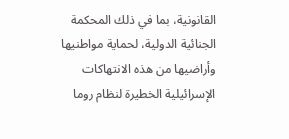القانونية، بما في ذلك المحكمة الجنائية الدولية، لحماية مواطنيها وأراضيها من هذه الانتهاكات الإسرائيلية الخطيرة لنظام روما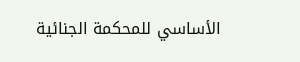الأساسي للمحكمة الجنائية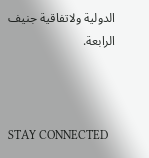الدولية ولاتفاقية جنيف الرابعة.



STAY CONNECTED